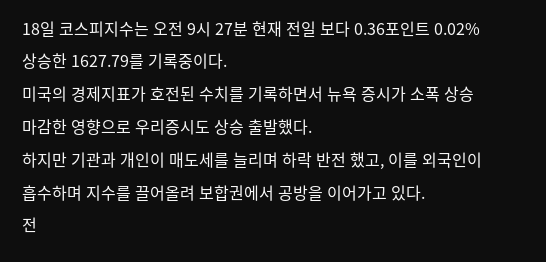18일 코스피지수는 오전 9시 27분 현재 전일 보다 0.36포인트 0.02% 상승한 1627.79를 기록중이다.
미국의 경제지표가 호전된 수치를 기록하면서 뉴욕 증시가 소폭 상승 마감한 영향으로 우리증시도 상승 출발했다.
하지만 기관과 개인이 매도세를 늘리며 하락 반전 했고, 이를 외국인이 흡수하며 지수를 끌어올려 보합권에서 공방을 이어가고 있다.
전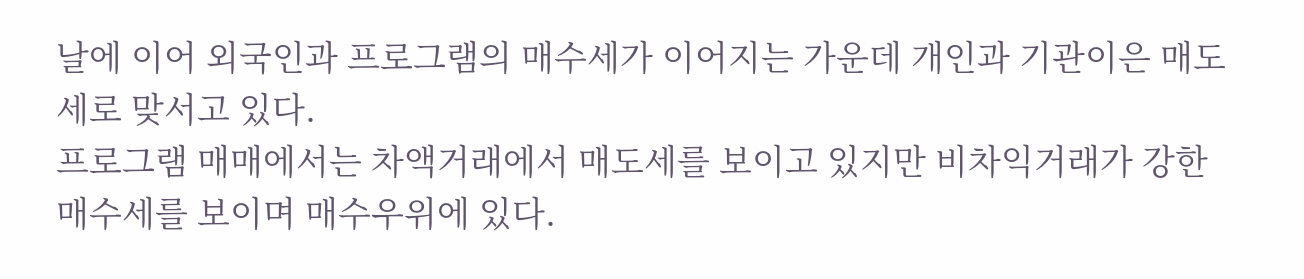날에 이어 외국인과 프로그램의 매수세가 이어지는 가운데 개인과 기관이은 매도세로 맞서고 있다.
프로그램 매매에서는 차액거래에서 매도세를 보이고 있지만 비차익거래가 강한 매수세를 보이며 매수우위에 있다.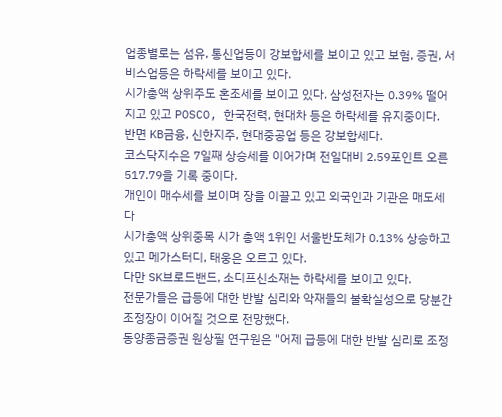업종별로는 섬유, 통신업등이 강보합세를 보이고 있고 보험, 증권, 서비스업등은 하락세를 보이고 있다.
시가총액 상위주도 혼조세를 보이고 있다. 삼성전자는 0.39% 떨어지고 있고 POSCO, 한국전력, 현대차 등은 하락세를 유지중이다.
반면 KB금융, 신한지주, 현대중공업 등은 강보합세다.
코스닥지수은 7일째 상승세를 이어가며 전일대비 2.59포인트 오른 517.79을 기록 중이다.
개인이 매수세를 보이며 장을 이끌고 있고 외국인과 기관은 매도세다
시가총액 상위중목 시가 총액 1위인 서울반도체가 0.13% 상승하고 있고 메가스터디, 태웅은 오르고 있다.
다만 SK브로드밴드, 소디프신소재는 하락세를 보이고 있다.
전문가들은 급등에 대한 반발 심리와 악재들의 불확실성으로 당분간 조정장이 이어질 것으로 전망했다.
동양종금증권 원상필 연구원은 "어제 급등에 대한 반발 심리로 조정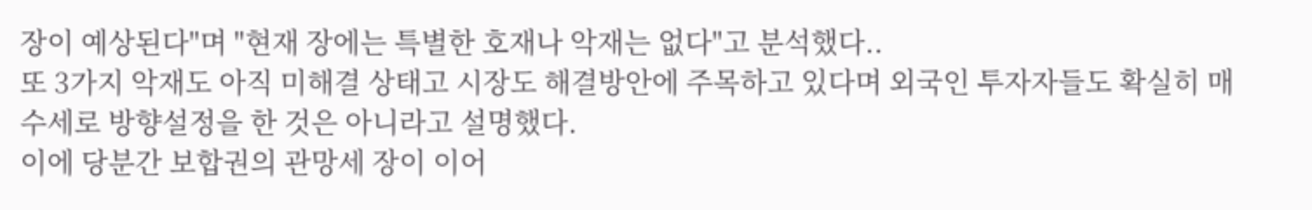장이 예상된다"며 "현재 장에는 특별한 호재나 악재는 없다"고 분석했다..
또 3가지 악재도 아직 미해결 상태고 시장도 해결방안에 주목하고 있다며 외국인 투자자들도 확실히 매수세로 방향설정을 한 것은 아니라고 설명했다.
이에 당분간 보합권의 관망세 장이 이어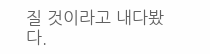질 것이라고 내다봤다.